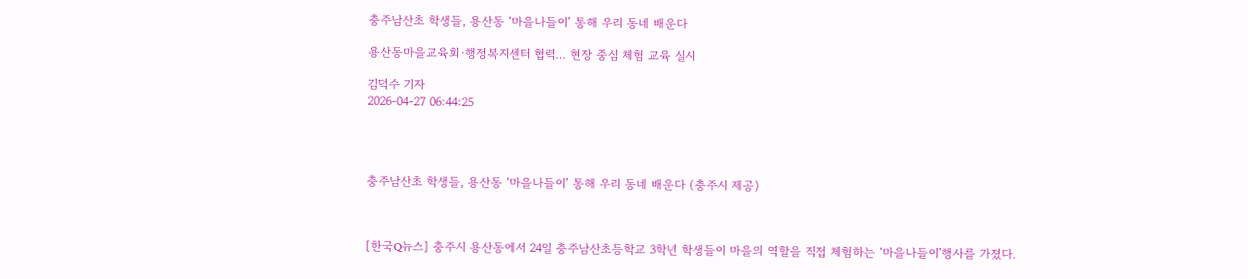충주남산초 학생들, 용산동 ‘마을나들이’ 통해 우리 동네 배운다

용산동마을교육회·행정복지센터 협력… 현장 중심 체험 교육 실시

김덕수 기자
2026-04-27 06:44:25




충주남산초 학생들, 용산동 ‘마을나들이’ 통해 우리 동네 배운다 (충주시 제공)



[한국Q뉴스] 충주시 용산동에서 24일 충주남산초등학교 3학년 학생들이 마을의 역할을 직접 체험하는 ‘마을나들이’행사를 가졌다.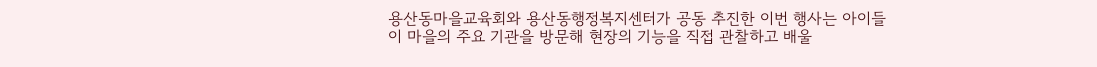용산동마을교육회와 용산동행정복지센터가 공동 추진한 이번 행사는 아이들이 마을의 주요 기관을 방문해 현장의 기능을 직접 관찰하고 배울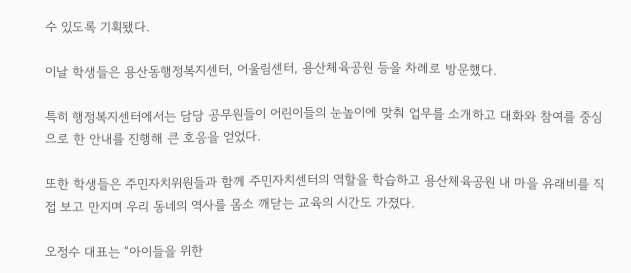수 있도록 기획됐다.

이날 학생들은 용산동행정복지센터, 어울림센터, 용산체육공원 등을 차례로 방문했다.

특히 행정복지센터에서는 담당 공무원들이 어린이들의 눈높이에 맞춰 업무를 소개하고 대화와 참여를 중심으로 한 안내를 진행해 큰 호응을 얻었다.

또한 학생들은 주민자치위원들과 함께 주민자치센터의 역할을 학습하고 용산체육공원 내 마을 유래비를 직접 보고 만지며 우리 동네의 역사를 몸소 깨닫는 교육의 시간도 가졌다.

오정수 대표는 “아이들을 위한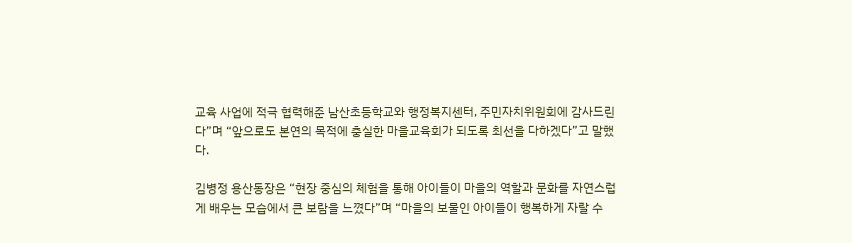교육 사업에 적극 협력해준 남산초등학교와 행정복지센터, 주민자치위원회에 감사드린다”며 “앞으로도 본연의 목적에 충실한 마을교육회가 되도록 최선을 다하겠다”고 말했다.

김병정 용산동장은 “현장 중심의 체험을 통해 아이들이 마을의 역할과 문화를 자연스럽게 배우는 모습에서 큰 보람을 느꼈다”며 “마을의 보물인 아이들이 행복하게 자랄 수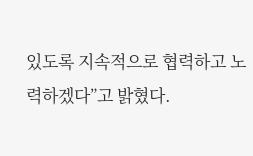있도록 지속적으로 협력하고 노력하겠다”고 밝혔다.